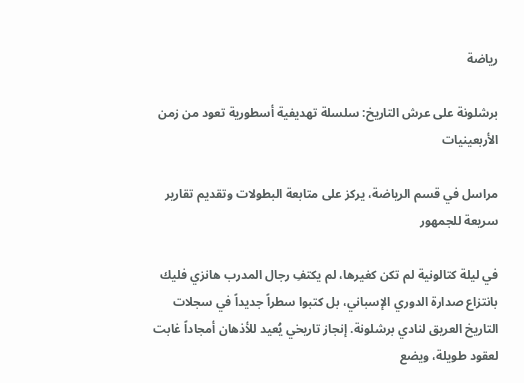رياضة

برشلونة على عرش التاريخ: سلسلة تهديفية أسطورية تعود من زمن الأربعينيات

مراسل في قسم الرياضة، يركز على متابعة البطولات وتقديم تقارير سريعة للجمهور

في ليلة كتالونية لم تكن كغيرها، لم يكتفِ رجال المدرب هانزي فليك بانتزاع صدارة الدوري الإسباني، بل كتبوا سطراً جديداً في سجلات التاريخ العريق لنادي برشلونة. إنجاز تاريخي يُعيد للأذهان أمجاداً غابت لعقود طويلة، ويضع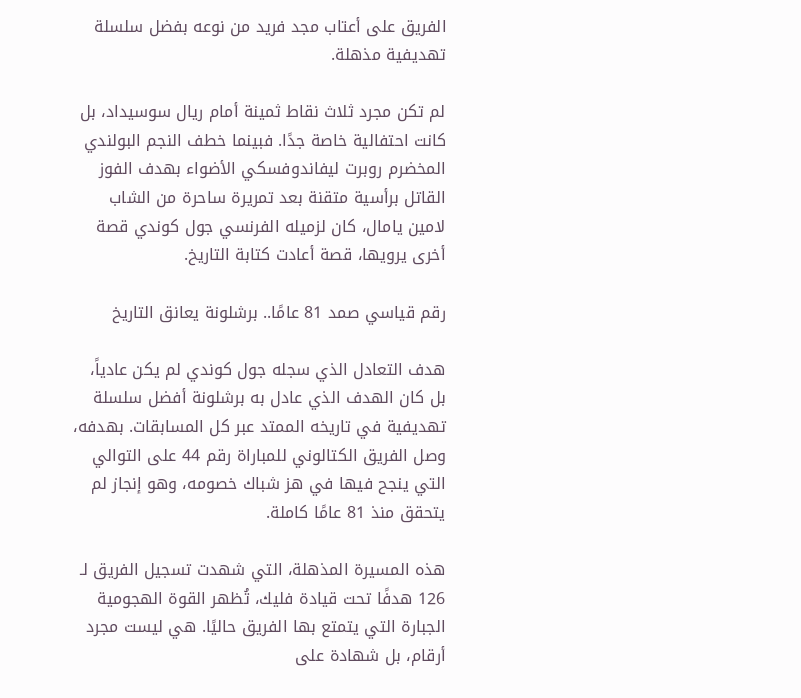الفريق على أعتاب مجد فريد من نوعه بفضل سلسلة تهديفية مذهلة.

لم تكن مجرد ثلاث نقاط ثمينة أمام ريال سوسيداد، بل كانت احتفالية خاصة جدًا. فبينما خطف النجم البولندي المخضرم روبرت ليفاندوفسكي الأضواء بهدف الفوز القاتل برأسية متقنة بعد تمريرة ساحرة من الشاب لامين يامال، كان لزميله الفرنسي جول كوندي قصة أخرى يرويها، قصة أعادت كتابة التاريخ.

رقم قياسي صمد 81 عامًا.. برشلونة يعانق التاريخ

هدف التعادل الذي سجله جول كوندي لم يكن عادياً، بل كان الهدف الذي عادل به برشلونة أفضل سلسلة تهديفية في تاريخه الممتد عبر كل المسابقات. بهدفه، وصل الفريق الكتالوني للمباراة رقم 44 على التوالي التي ينجح فيها في هز شباك خصومه، وهو إنجاز لم يتحقق منذ 81 عامًا كاملة.

هذه المسيرة المذهلة، التي شهدت تسجيل الفريق لـ 126 هدفًا تحت قيادة فليك، تُظهر القوة الهجومية الجبارة التي يتمتع بها الفريق حاليًا. هي ليست مجرد أرقام، بل شهادة على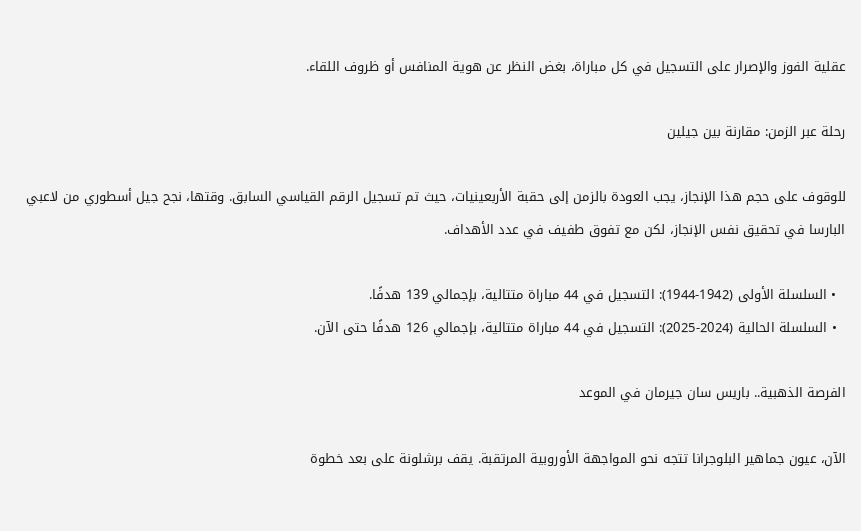عقلية الفوز والإصرار على التسجيل في كل مباراة، بغض النظر عن هوية المنافس أو ظروف اللقاء.

رحلة عبر الزمن: مقارنة بين جيلين

للوقوف على حجم هذا الإنجاز، يجب العودة بالزمن إلى حقبة الأربعينيات، حيث تم تسجيل الرقم القياسي السابق. وقتها، نجح جيل أسطوري من لاعبي البارسا في تحقيق نفس الإنجاز، لكن مع تفوق طفيف في عدد الأهداف.

  • السلسلة الأولى (1942-1944): التسجيل في 44 مباراة متتالية، بإجمالي 139 هدفًا.
  • السلسلة الحالية (2024-2025): التسجيل في 44 مباراة متتالية، بإجمالي 126 هدفًا حتى الآن.

الفرصة الذهبية.. باريس سان جيرمان في الموعد

الآن، عيون جماهير البلوجرانا تتجه نحو المواجهة الأوروبية المرتقبة. يقف برشلونة على بعد خطوة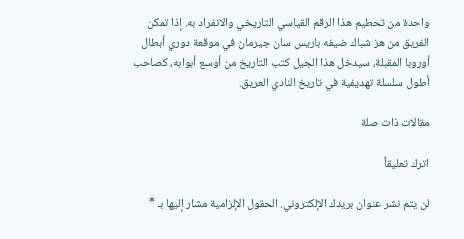واحدة من تحطيم هذا الرقم القياسي التاريخي والانفراد به. إذا تمكن الفريق من هز شباك ضيفه باريس سان جيرمان في موقعة دوري أبطال أوروبا المقبلة، سيدخل هذا الجيل كتب التاريخ من أوسع أبوابه، كصاحب أطول سلسلة تهديفية في تاريخ النادي العريق.

مقالات ذات صلة

اترك تعليقاً

لن يتم نشر عنوان بريدك الإلكتروني. الحقول الإلزامية مشار إليها بـ *